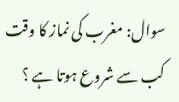سوال: مغرب کی نماز کا وقت کب سے شروع ہوتا ہے ؟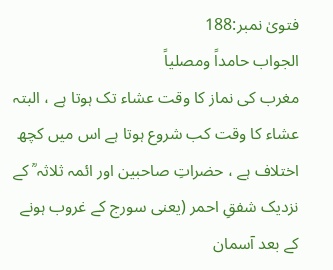فتویٰ نمبر:188
الجواب حامداً ومصلیاً
مغرب کی نماز کا وقت عشاء تک ہوتا ہے ، البتہ عشاء کا وقت کب شروع ہوتا ہے اس میں کچھ اختلاف ہے ، حضراتِ صاحبین اور ائمہ ثلاثہ ؒ کے نزدیک شفقِ احمر (یعنی سورج کے غروب ہونے کے بعد آسمان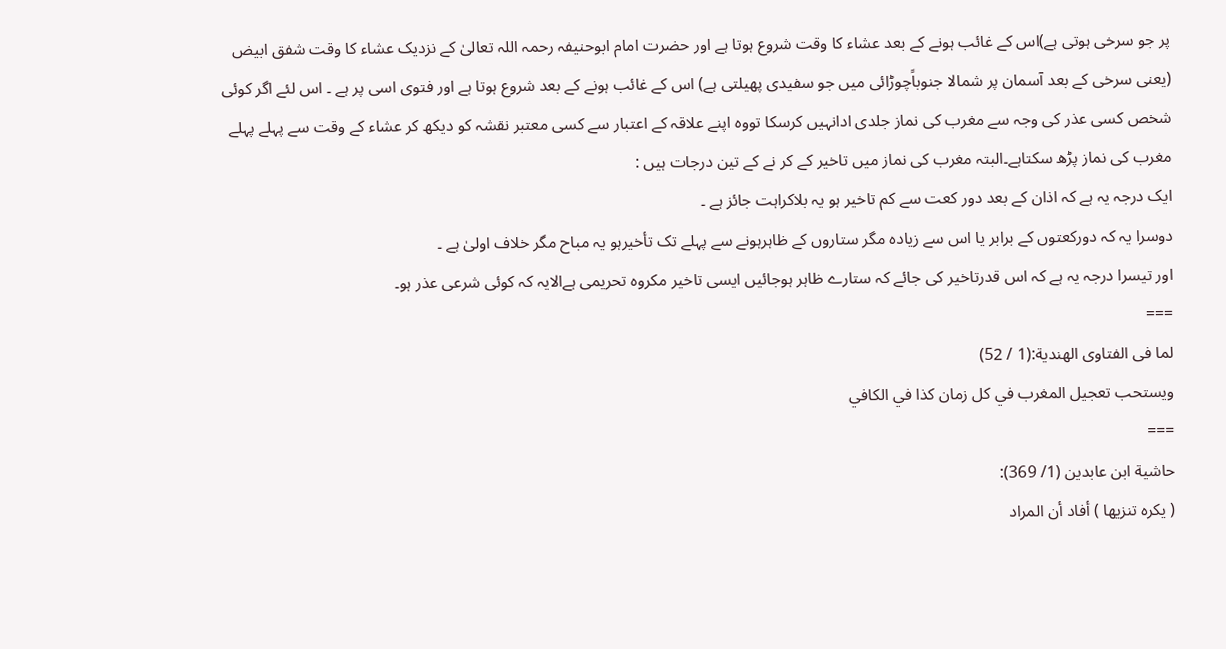پر جو سرخی ہوتی ہے)اس کے غائب ہونے کے بعد عشاء کا وقت شروع ہوتا ہے اور حضرت امام ابوحنیفہ رحمہ اللہ تعالیٰ کے نزدیک عشاء کا وقت شفق ابیض (یعنی سرخی کے بعد آسمان پر شمالا جنوباًچوڑائی میں جو سفیدی پھیلتی ہے) اس کے غائب ہونے کے بعد شروع ہوتا ہے اور فتوی اسی پر ہے ۔ اس لئے اگر کوئی شخص کسی عذر کی وجہ سے مغرب کی نماز جلدی ادانہیں کرسکا تووہ اپنے علاقہ کے اعتبار سے کسی معتبر نقشہ کو دیکھ کر عشاء کے وقت سے پہلے پہلے مغرب کی نماز پڑھ سکتاہے۔البتہ مغرب کی نماز میں تاخیر کے کر نے کے تین درجات ہیں :
ایک درجہ یہ ہے کہ اذان کے بعد دور کعت سے کم تاخیر ہو یہ بلاکراہت جائز ہے ۔
دوسرا یہ کہ دورکعتوں کے برابر یا اس سے زیادہ مگر ستاروں کے ظاہرہونے سے پہلے تک تأخیرہو یہ مباح مگر خلاف اولیٰ ہے ۔
اور تیسرا درجہ یہ ہے کہ اس قدرتاخیر کی جائے کہ ستارے ظاہر ہوجائیں ایسی تاخیر مکروہ تحریمی ہےالایہ کہ کوئی شرعی عذر ہو۔
===
لما فی الفتاوى الهندية:(1 / 52)
ويستحب تعجيل المغرب في كل زمان كذا في الكافي
===
حاشية ابن عابدين (1/ 369):
( يكره تنزيها ) أفاد أن المراد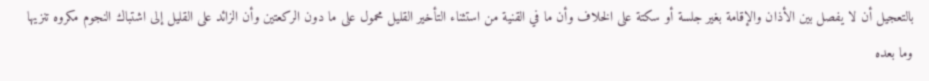بالتعجيل أن لا يفصل بين الأذان والإقامة بغير جلسة أو سكتة على الخلاف وأن ما في القنية من استثناء التأخير القليل محمول على ما دون الركعتين وأن الزائد على القليل إلى اشتباك النجوم مكروه تنزيها وما بعده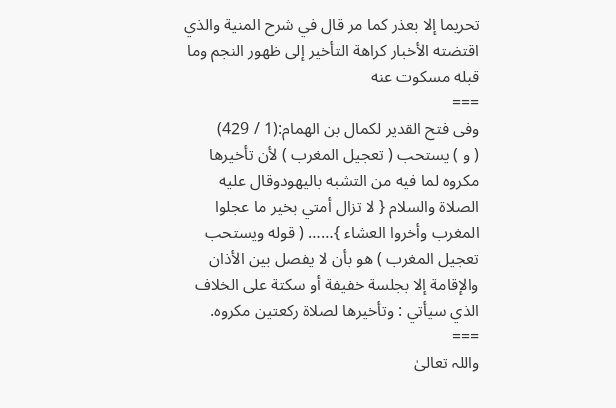تحريما إلا بعذر كما مر قال في شرح المنية والذي اقتضته الأخبار كراهة التأخير إلى ظهور النجم وما قبله مسكوت عنه
===
وفی فتح القدير لكمال بن الهمام:(1 / 429)
( و ) يستحب ( تعجيل المغرب ) لأن تأخيرها مكروه لما فيه من التشبه باليهودوقال عليه الصلاة والسلام { لا تزال أمتي بخير ما عجلوا المغرب وأخروا العشاء }…… ( قوله ويستحب تعجيل المغرب ) هو بأن لا يفصل بين الأذان والإقامة إلا بجلسة خفيفة أو سكتة على الخلاف الذي سيأتي : وتأخيرها لصلاة ركعتين مكروه.
===
واللہ تعالیٰ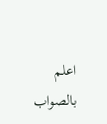اعلم بالصواب